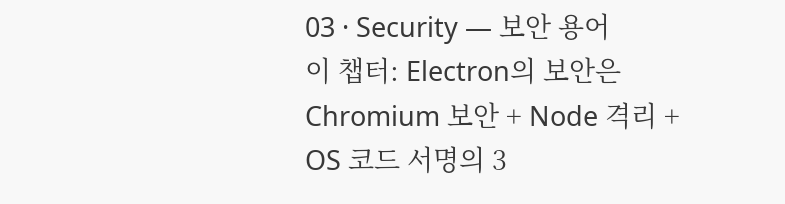03 · Security — 보안 용어
이 챕터: Electron의 보안은 Chromium 보안 + Node 격리 + OS 코드 서명의 3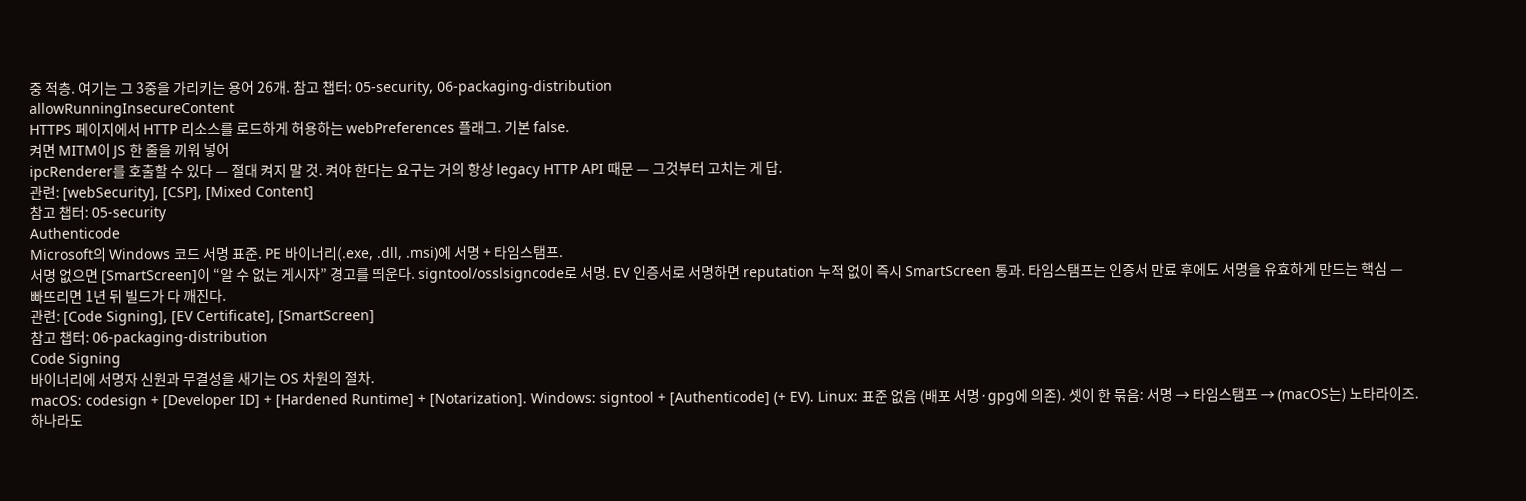중 적층. 여기는 그 3중을 가리키는 용어 26개. 참고 챕터: 05-security, 06-packaging-distribution
allowRunningInsecureContent
HTTPS 페이지에서 HTTP 리소스를 로드하게 허용하는 webPreferences 플래그. 기본 false.
켜면 MITM이 JS 한 줄을 끼워 넣어
ipcRenderer를 호출할 수 있다 — 절대 켜지 말 것. 켜야 한다는 요구는 거의 항상 legacy HTTP API 때문 — 그것부터 고치는 게 답.
관련: [webSecurity], [CSP], [Mixed Content]
참고 챕터: 05-security
Authenticode
Microsoft의 Windows 코드 서명 표준. PE 바이너리(.exe, .dll, .msi)에 서명 + 타임스탬프.
서명 없으면 [SmartScreen]이 “알 수 없는 게시자” 경고를 띄운다. signtool/osslsigncode로 서명. EV 인증서로 서명하면 reputation 누적 없이 즉시 SmartScreen 통과. 타임스탬프는 인증서 만료 후에도 서명을 유효하게 만드는 핵심 — 빠뜨리면 1년 뒤 빌드가 다 깨진다.
관련: [Code Signing], [EV Certificate], [SmartScreen]
참고 챕터: 06-packaging-distribution
Code Signing
바이너리에 서명자 신원과 무결성을 새기는 OS 차원의 절차.
macOS: codesign + [Developer ID] + [Hardened Runtime] + [Notarization]. Windows: signtool + [Authenticode] (+ EV). Linux: 표준 없음 (배포 서명·gpg에 의존). 셋이 한 묶음: 서명 → 타임스탬프 → (macOS는) 노타라이즈. 하나라도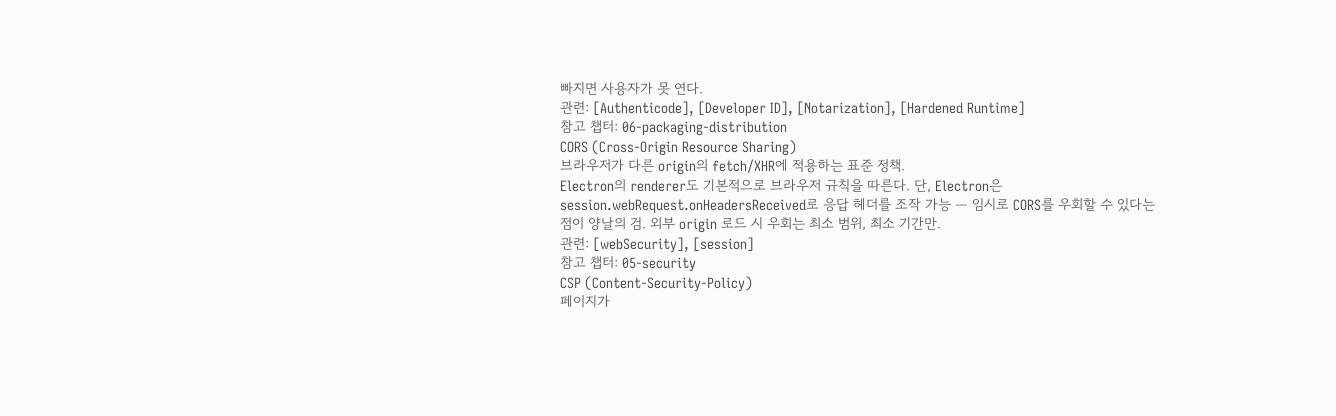빠지면 사용자가 못 연다.
관련: [Authenticode], [Developer ID], [Notarization], [Hardened Runtime]
참고 챕터: 06-packaging-distribution
CORS (Cross-Origin Resource Sharing)
브라우저가 다른 origin의 fetch/XHR에 적용하는 표준 정책.
Electron의 renderer도 기본적으로 브라우저 규칙을 따른다. 단, Electron은
session.webRequest.onHeadersReceived로 응답 헤더를 조작 가능 — 임시로 CORS를 우회할 수 있다는 점이 양날의 검. 외부 origin 로드 시 우회는 최소 범위, 최소 기간만.
관련: [webSecurity], [session]
참고 챕터: 05-security
CSP (Content-Security-Policy)
페이지가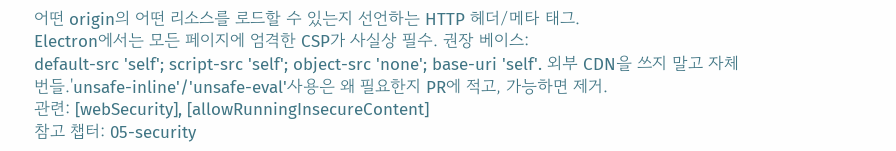어떤 origin의 어떤 리소스를 로드할 수 있는지 선언하는 HTTP 헤더/메타 태그.
Electron에서는 모든 페이지에 엄격한 CSP가 사실상 필수. 권장 베이스:
default-src 'self'; script-src 'self'; object-src 'none'; base-uri 'self'. 외부 CDN을 쓰지 말고 자체 번들.'unsafe-inline'/'unsafe-eval'사용은 왜 필요한지 PR에 적고, 가능하면 제거.
관련: [webSecurity], [allowRunningInsecureContent]
참고 챕터: 05-security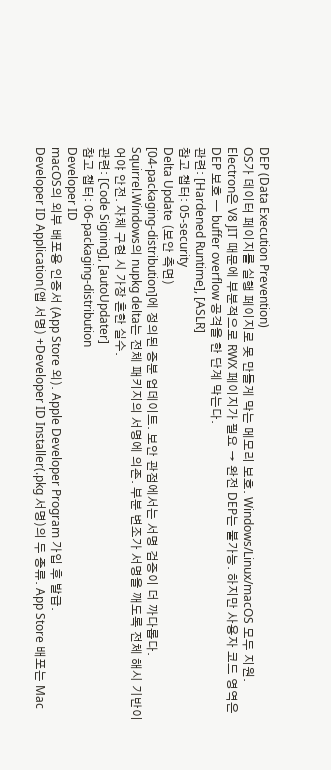DEP (Data Execution Prevention)
OS가 데이터 페이지를 실행 페이지로 못 만들게 막는 메모리 보호. Windows/Linux/macOS 모두 지원.
Electron은 V8 JIT 때문에 부분적으로 RWX 페이지가 필요 → 완전 DEP는 불가능. 하지만 사용자 코드 영역은 DEP 보호 — buffer overflow 공격을 한 단계 막는다.
관련: [Hardened Runtime], [ASLR]
참고 챕터: 05-security
Delta Update (보안 측면)
[04-packaging-distribution]에 정의된 증분 업데이트. 보안 관점에서는 서명 검증이 더 까다롭다.
Squirrel.Windows의 nupkg delta는 전체 패키지의 서명에 의존. 부분 변조가 서명을 깨도록 전체 해시 기반이어야 안전. 자체 구현 시 가장 흔한 실수.
관련: [Code Signing], [autoUpdater]
참고 챕터: 06-packaging-distribution
Developer ID
macOS의 외부 배포용 인증서 (App Store 외). Apple Developer Program 가입 후 발급.
Developer ID Application(앱 서명) +Developer ID Installer(.pkg 서명)의 두 종류. App Store 배포는 Mac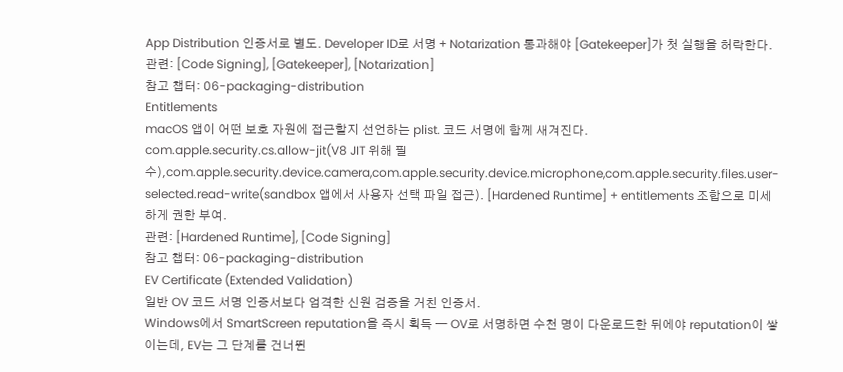App Distribution 인증서로 별도. Developer ID로 서명 + Notarization 통과해야 [Gatekeeper]가 첫 실행을 허락한다.
관련: [Code Signing], [Gatekeeper], [Notarization]
참고 챕터: 06-packaging-distribution
Entitlements
macOS 앱이 어떤 보호 자원에 접근할지 선언하는 plist. 코드 서명에 함께 새겨진다.
com.apple.security.cs.allow-jit(V8 JIT 위해 필수),com.apple.security.device.camera,com.apple.security.device.microphone,com.apple.security.files.user-selected.read-write(sandbox 앱에서 사용자 선택 파일 접근). [Hardened Runtime] + entitlements 조합으로 미세하게 권한 부여.
관련: [Hardened Runtime], [Code Signing]
참고 챕터: 06-packaging-distribution
EV Certificate (Extended Validation)
일반 OV 코드 서명 인증서보다 엄격한 신원 검증을 거친 인증서.
Windows에서 SmartScreen reputation을 즉시 획득 — OV로 서명하면 수천 명이 다운로드한 뒤에야 reputation이 쌓이는데, EV는 그 단계를 건너뛴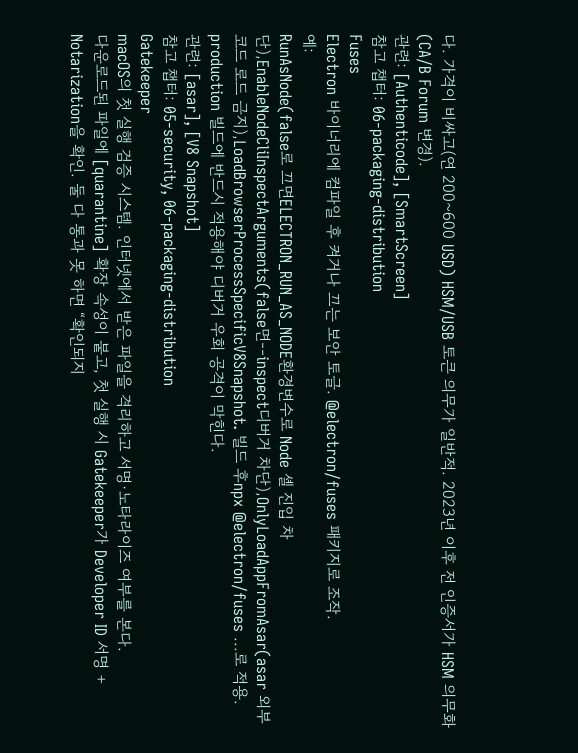다. 가격이 비싸고(연 200~600 USD) HSM/USB 토큰 의무가 일반적. 2023년 이후 전 인증서가 HSM 의무화 (CA/B Forum 변경).
관련: [Authenticode], [SmartScreen]
참고 챕터: 06-packaging-distribution
Fuses
Electron 바이너리에 컴파일 후 켜거나 끄는 보안 토글. @electron/fuses 패키지로 조작.
예:
RunAsNode(false로 끄면ELECTRON_RUN_AS_NODE환경변수로 Node 셸 진입 차단),EnableNodeCliInspectArguments(false면--inspect디버거 차단),OnlyLoadAppFromAsar(asar 외부 코드 로드 금지),LoadBrowserProcessSpecificV8Snapshot. 빌드 후npx @electron/fuses ...로 적용. production 빌드에 반드시 적용해야 디버거 우회 공격이 막힌다.
관련: [asar], [V8 Snapshot]
참고 챕터: 05-security, 06-packaging-distribution
Gatekeeper
macOS의 첫 실행 검증 시스템. 인터넷에서 받은 파일을 격리하고 서명·노타라이즈 여부를 본다.
다운로드된 파일에 [quarantine] 확장 속성이 붙고, 첫 실행 시 Gatekeeper가 Developer ID 서명 + Notarization을 확인. 둘 다 통과 못 하면 “확인되지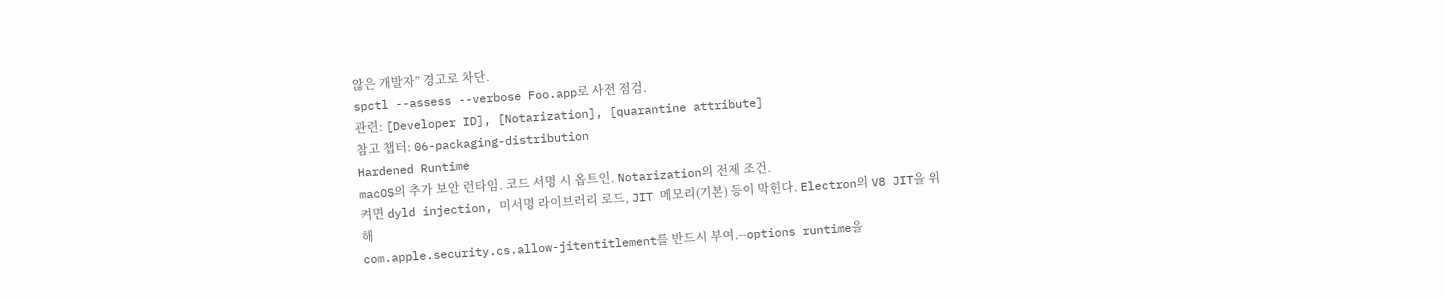않은 개발자” 경고로 차단.
spctl --assess --verbose Foo.app로 사전 점검.
관련: [Developer ID], [Notarization], [quarantine attribute]
참고 챕터: 06-packaging-distribution
Hardened Runtime
macOS의 추가 보안 런타임. 코드 서명 시 옵트인. Notarization의 전제 조건.
켜면 dyld injection, 미서명 라이브러리 로드, JIT 메모리(기본) 등이 막힌다. Electron의 V8 JIT을 위해
com.apple.security.cs.allow-jitentitlement를 반드시 부여.--options runtime을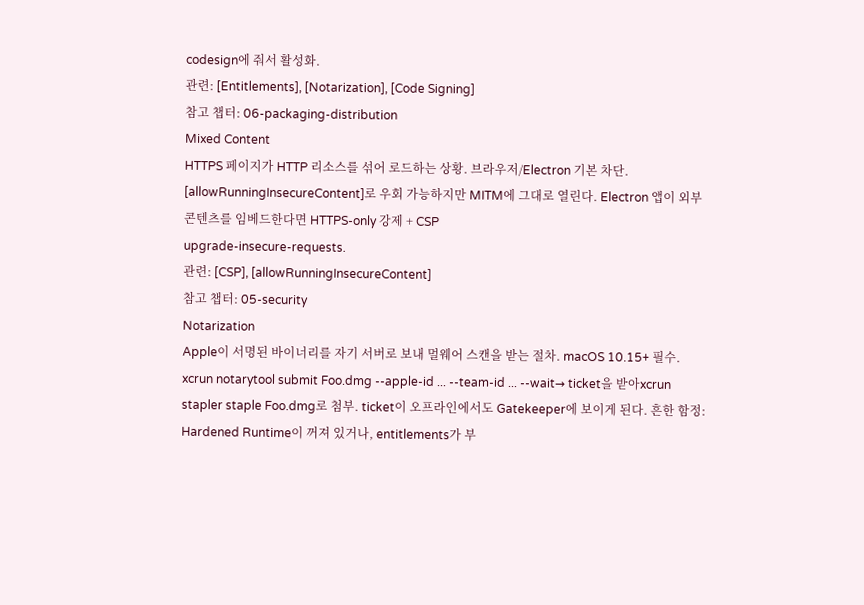codesign에 줘서 활성화.
관련: [Entitlements], [Notarization], [Code Signing]
참고 챕터: 06-packaging-distribution
Mixed Content
HTTPS 페이지가 HTTP 리소스를 섞어 로드하는 상황. 브라우저/Electron 기본 차단.
[allowRunningInsecureContent]로 우회 가능하지만 MITM에 그대로 열린다. Electron 앱이 외부 콘텐츠를 임베드한다면 HTTPS-only 강제 + CSP
upgrade-insecure-requests.
관련: [CSP], [allowRunningInsecureContent]
참고 챕터: 05-security
Notarization
Apple이 서명된 바이너리를 자기 서버로 보내 멀웨어 스캔을 받는 절차. macOS 10.15+ 필수.
xcrun notarytool submit Foo.dmg --apple-id ... --team-id ... --wait→ ticket을 받아xcrun stapler staple Foo.dmg로 첨부. ticket이 오프라인에서도 Gatekeeper에 보이게 된다. 흔한 함정: Hardened Runtime이 꺼져 있거나, entitlements가 부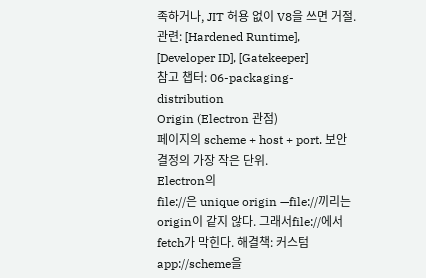족하거나, JIT 허용 없이 V8을 쓰면 거절.
관련: [Hardened Runtime], [Developer ID], [Gatekeeper]
참고 챕터: 06-packaging-distribution
Origin (Electron 관점)
페이지의 scheme + host + port. 보안 결정의 가장 작은 단위.
Electron의
file://은 unique origin —file://끼리는 origin이 같지 않다. 그래서file://에서 fetch가 막힌다. 해결책: 커스텀app://scheme을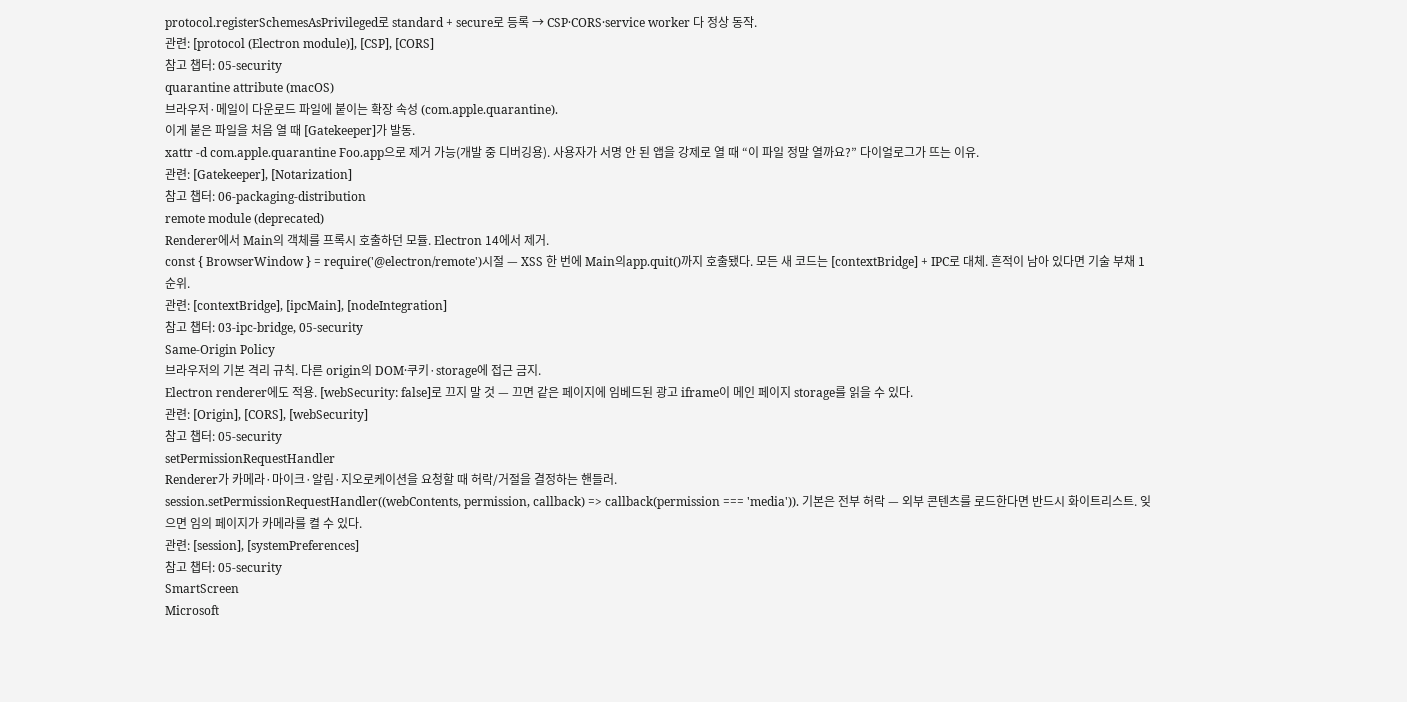protocol.registerSchemesAsPrivileged로 standard + secure로 등록 → CSP·CORS·service worker 다 정상 동작.
관련: [protocol (Electron module)], [CSP], [CORS]
참고 챕터: 05-security
quarantine attribute (macOS)
브라우저·메일이 다운로드 파일에 붙이는 확장 속성 (com.apple.quarantine).
이게 붙은 파일을 처음 열 때 [Gatekeeper]가 발동.
xattr -d com.apple.quarantine Foo.app으로 제거 가능(개발 중 디버깅용). 사용자가 서명 안 된 앱을 강제로 열 때 “이 파일 정말 열까요?” 다이얼로그가 뜨는 이유.
관련: [Gatekeeper], [Notarization]
참고 챕터: 06-packaging-distribution
remote module (deprecated)
Renderer에서 Main의 객체를 프록시 호출하던 모듈. Electron 14에서 제거.
const { BrowserWindow } = require('@electron/remote')시절 — XSS 한 번에 Main의app.quit()까지 호출됐다. 모든 새 코드는 [contextBridge] + IPC로 대체. 흔적이 남아 있다면 기술 부채 1순위.
관련: [contextBridge], [ipcMain], [nodeIntegration]
참고 챕터: 03-ipc-bridge, 05-security
Same-Origin Policy
브라우저의 기본 격리 규칙. 다른 origin의 DOM·쿠키·storage에 접근 금지.
Electron renderer에도 적용. [webSecurity: false]로 끄지 말 것 — 끄면 같은 페이지에 임베드된 광고 iframe이 메인 페이지 storage를 읽을 수 있다.
관련: [Origin], [CORS], [webSecurity]
참고 챕터: 05-security
setPermissionRequestHandler
Renderer가 카메라·마이크·알림·지오로케이션을 요청할 때 허락/거절을 결정하는 핸들러.
session.setPermissionRequestHandler((webContents, permission, callback) => callback(permission === 'media')). 기본은 전부 허락 — 외부 콘텐츠를 로드한다면 반드시 화이트리스트. 잊으면 임의 페이지가 카메라를 켤 수 있다.
관련: [session], [systemPreferences]
참고 챕터: 05-security
SmartScreen
Microsoft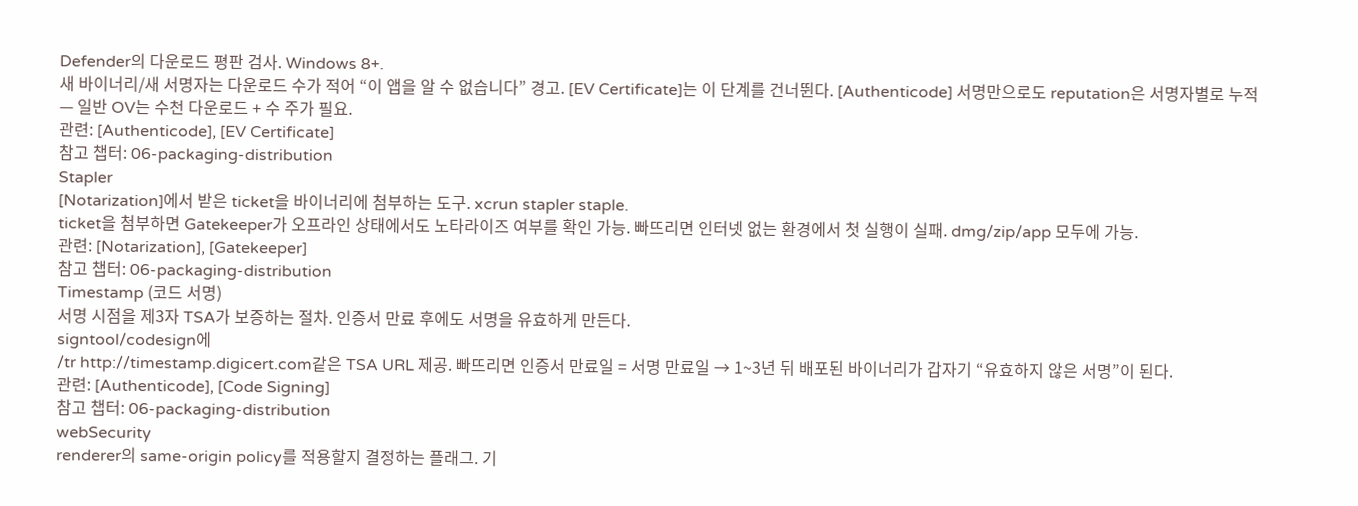Defender의 다운로드 평판 검사. Windows 8+.
새 바이너리/새 서명자는 다운로드 수가 적어 “이 앱을 알 수 없습니다” 경고. [EV Certificate]는 이 단계를 건너뛴다. [Authenticode] 서명만으로도 reputation은 서명자별로 누적 — 일반 OV는 수천 다운로드 + 수 주가 필요.
관련: [Authenticode], [EV Certificate]
참고 챕터: 06-packaging-distribution
Stapler
[Notarization]에서 받은 ticket을 바이너리에 첨부하는 도구. xcrun stapler staple.
ticket을 첨부하면 Gatekeeper가 오프라인 상태에서도 노타라이즈 여부를 확인 가능. 빠뜨리면 인터넷 없는 환경에서 첫 실행이 실패. dmg/zip/app 모두에 가능.
관련: [Notarization], [Gatekeeper]
참고 챕터: 06-packaging-distribution
Timestamp (코드 서명)
서명 시점을 제3자 TSA가 보증하는 절차. 인증서 만료 후에도 서명을 유효하게 만든다.
signtool/codesign에
/tr http://timestamp.digicert.com같은 TSA URL 제공. 빠뜨리면 인증서 만료일 = 서명 만료일 → 1~3년 뒤 배포된 바이너리가 갑자기 “유효하지 않은 서명”이 된다.
관련: [Authenticode], [Code Signing]
참고 챕터: 06-packaging-distribution
webSecurity
renderer의 same-origin policy를 적용할지 결정하는 플래그. 기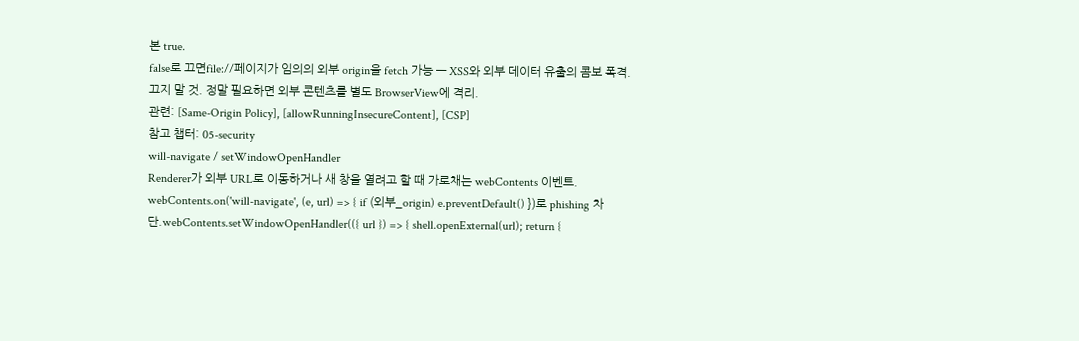본 true.
false로 끄면file://페이지가 임의의 외부 origin을 fetch 가능 — XSS와 외부 데이터 유출의 콤보 폭격. 끄지 말 것. 정말 필요하면 외부 콘텐츠를 별도 BrowserView에 격리.
관련: [Same-Origin Policy], [allowRunningInsecureContent], [CSP]
참고 챕터: 05-security
will-navigate / setWindowOpenHandler
Renderer가 외부 URL로 이동하거나 새 창을 열려고 할 때 가로채는 webContents 이벤트.
webContents.on('will-navigate', (e, url) => { if (외부_origin) e.preventDefault() })로 phishing 차단.webContents.setWindowOpenHandler(({ url }) => { shell.openExternal(url); return {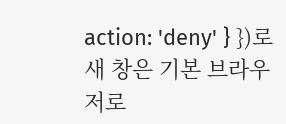action: 'deny' } })로 새 창은 기본 브라우저로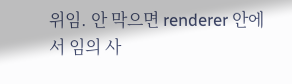위임. 안 막으면 renderer 안에서 임의 사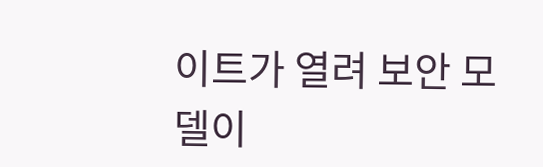이트가 열려 보안 모델이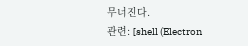무너진다.
관련: [shell (Electron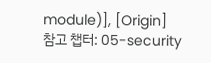module)], [Origin]
참고 챕터: 05-security